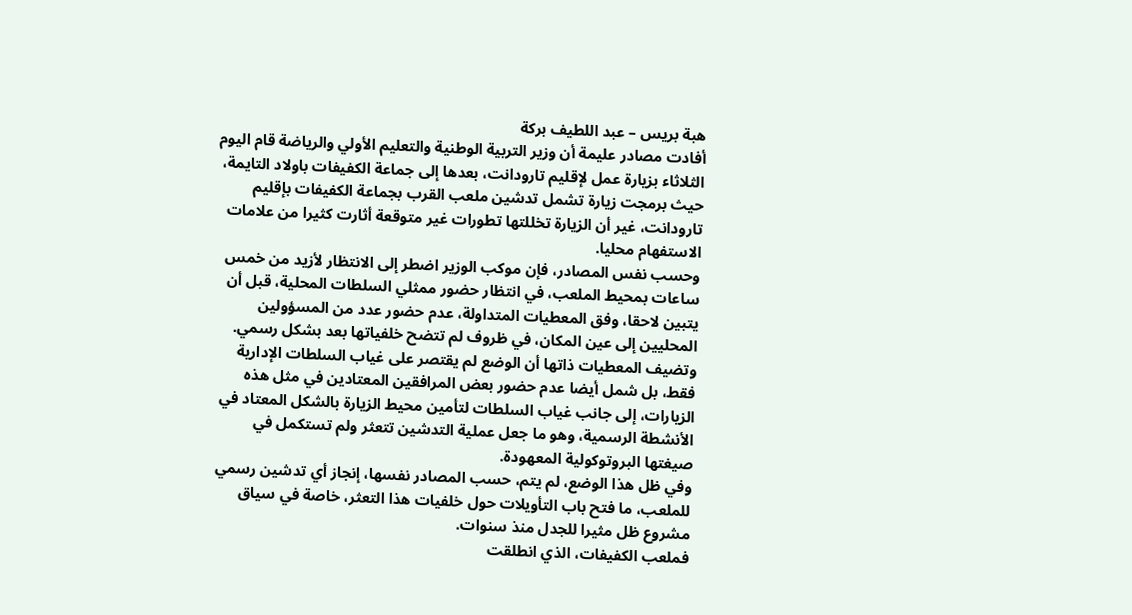هبة بريس – عبد اللطيف بركة
أفادت مصادر عليمة أن وزير التربية الوطنية والتعليم الأولي والرياضة قام اليوم الثلاثاء بزيارة عمل لإقليم تارودانت، بعدها إلى جماعة الكفيفات باولاد التايمة، حيث برمجت زيارة تشمل تدشين ملعب القرب بجماعة الكفيفات بإقليم تارودانت، غير أن الزيارة تخللتها تطورات غير متوقعة أثارت كثيرا من علامات الاستفهام محليا.
وحسب نفس المصادر، فإن موكب الوزير اضطر إلى الانتظار لأزيد من خمس ساعات بمحيط الملعب، في انتظار حضور ممثلي السلطات المحلية، قبل أن يتبين لاحقا، وفق المعطيات المتداولة، عدم حضور عدد من المسؤولين المحليين إلى عين المكان، في ظروف لم تتضح خلفياتها بعد بشكل رسمي.
وتضيف المعطيات ذاتها أن الوضع لم يقتصر على غياب السلطات الإدارية فقط، بل شمل أيضا عدم حضور بعض المرافقين المعتادين في مثل هذه الزيارات، إلى جانب غياب السلطات لتأمين محيط الزيارة بالشكل المعتاد في الأنشطة الرسمية، وهو ما جعل عملية التدشين تتعثر ولم تستكمل في صيغتها البروتوكولية المعهودة.
وفي ظل هذا الوضع، لم يتم، حسب المصادر نفسها، إنجاز أي تدشين رسمي للملعب، ما فتح باب التأويلات حول خلفيات هذا التعثر، خاصة في سياق مشروع ظل مثيرا للجدل منذ سنوات.
فملعب الكفيفات، الذي انطلقت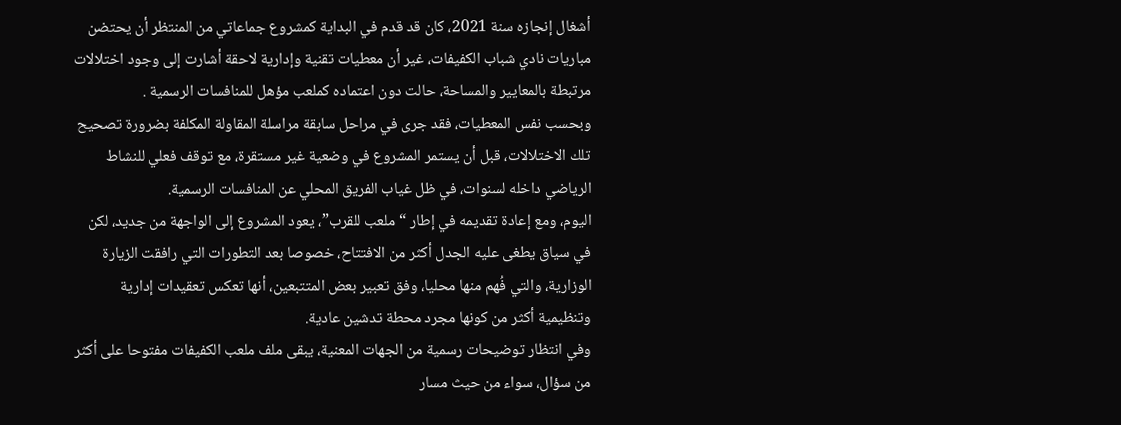أشغال إنجازه سنة 2021، كان قد قدم في البداية كمشروع جماعاتي من المنتظر أن يحتضن مباريات نادي شباب الكفيفات، غير أن معطيات تقنية وإدارية لاحقة أشارت إلى وجود اختلالات مرتبطة بالمعايير والمساحة، حالت دون اعتماده كملعب مؤهل للمنافسات الرسمية .
وبحسب نفس المعطيات، فقد جرى في مراحل سابقة مراسلة المقاولة المكلفة بضرورة تصحيح تلك الاختلالات، قبل أن يستمر المشروع في وضعية غير مستقرة، مع توقف فعلي للنشاط الرياضي داخله لسنوات، في ظل غياب الفريق المحلي عن المنافسات الرسمية.
اليوم، ومع إعادة تقديمه في إطار “ملعب للقرب”، يعود المشروع إلى الواجهة من جديد، لكن في سياق يطغى عليه الجدل أكثر من الافتتاح، خصوصا بعد التطورات التي رافقت الزيارة الوزارية، والتي فُهم منها محليا، وفق تعبير بعض المتتبعين، أنها تعكس تعقيدات إدارية وتنظيمية أكثر من كونها مجرد محطة تدشين عادية.
وفي انتظار توضيحات رسمية من الجهات المعنية، يبقى ملف ملعب الكفيفات مفتوحا على أكثر من سؤال، سواء من حيث مسار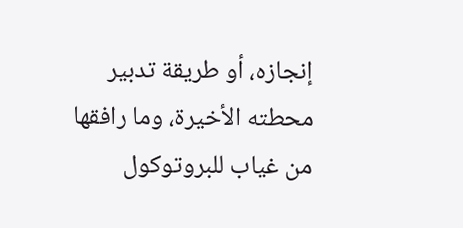إنجازه، أو طريقة تدبير محطته الأخيرة، وما رافقها من غياب للبروتوكول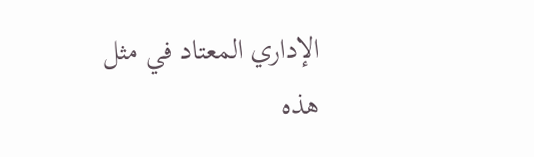الإداري المعتاد في مثل هذه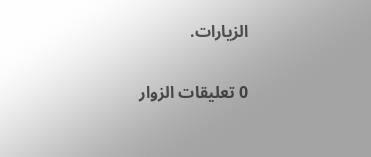الزيارات.

0 تعليقات الزوار